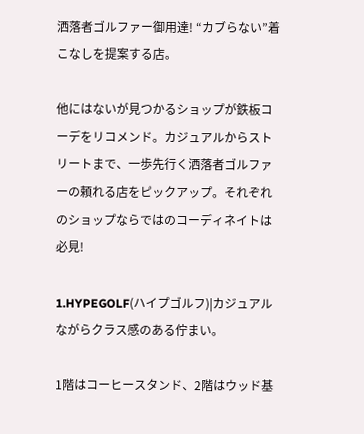洒落者ゴルファー御用達! “カブらない”着こなしを提案する店。

他にはないが見つかるショップが鉄板コーデをリコメンド。カジュアルからストリートまで、一歩先行く洒落者ゴルファーの頼れる店をピックアップ。それぞれのショップならではのコーディネイトは必見!

1.HYPEGOLF(ハイプゴルフ)|カジュアルながらクラス感のある佇まい。

1階はコーヒースタンド、2階はウッド基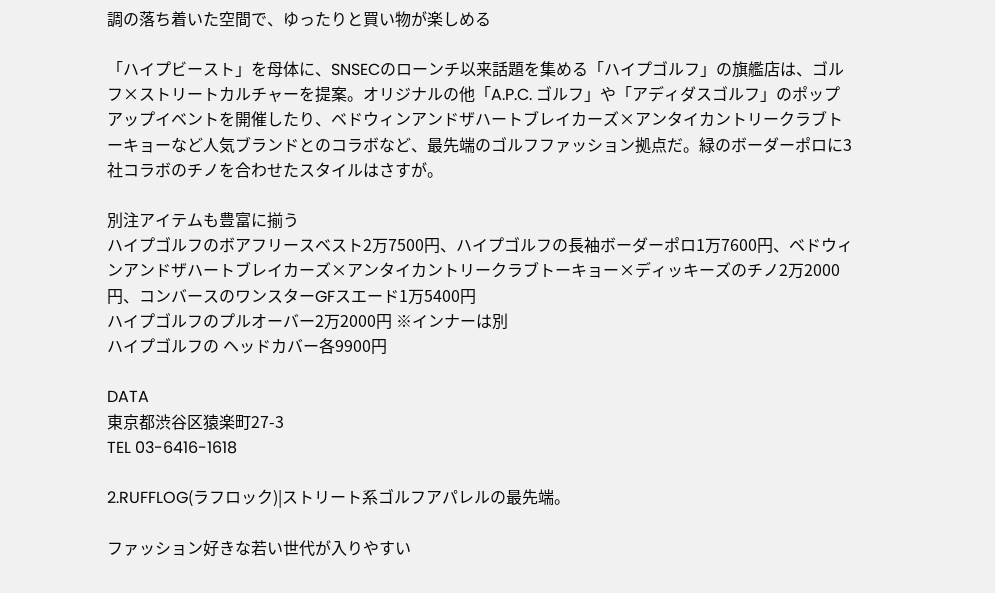調の落ち着いた空間で、ゆったりと買い物が楽しめる

「ハイプビースト」を母体に、SNSECのローンチ以来話題を集める「ハイプゴルフ」の旗艦店は、ゴルフ×ストリートカルチャーを提案。オリジナルの他「A.P.C. ゴルフ」や「アディダスゴルフ」のポップアップイベントを開催したり、ベドウィンアンドザハートブレイカーズ×アンタイカントリークラブトーキョーなど人気ブランドとのコラボなど、最先端のゴルフファッション拠点だ。緑のボーダーポロに3社コラボのチノを合わせたスタイルはさすが。

別注アイテムも豊富に揃う
ハイプゴルフのボアフリースベスト2万7500円、ハイプゴルフの長袖ボーダーポロ1万7600円、ベドウィンアンドザハートブレイカーズ×アンタイカントリークラブトーキョー×ディッキーズのチノ2万2000円、コンバースのワンスターGFスエード1万5400円
ハイプゴルフのプルオーバー2万2000円 ※インナーは別
ハイプゴルフの ヘッドカバー各9900円

DATA
東京都渋谷区猿楽町27-3
TEL 03-6416-1618

2.RUFFLOG(ラフロック)|ストリート系ゴルフアパレルの最先端。

ファッション好きな若い世代が入りやすい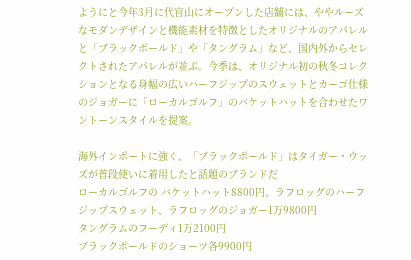ようにと今年3月に代官山にオープンした店舗には、ややルーズなモダンデザインと機能素材を特徴としたオリジナルのアパレルと「ブラックボールド」や「タングラム」など、国内外からセレクトされたアパレルが並ぶ。今季は、オリジナル初の秋冬コレクションとなる身幅の広いハーフジップのスウェットとカーゴ仕様のジョガーに「ローカルゴルフ」のバケットハットを合わせたワントーンスタイルを提案。

海外インポートに強く、「ブラックボールド」はタイガー・ウッズが普段使いに着用したと話題のブランドだ
ローカルゴルフの バケットハット8800円、ラフロッグのハーフジップスウェット、ラフロッグのジョガー1万9800円
タングラムのフーディ1万2100円
ブラックボールドのショーツ各9900円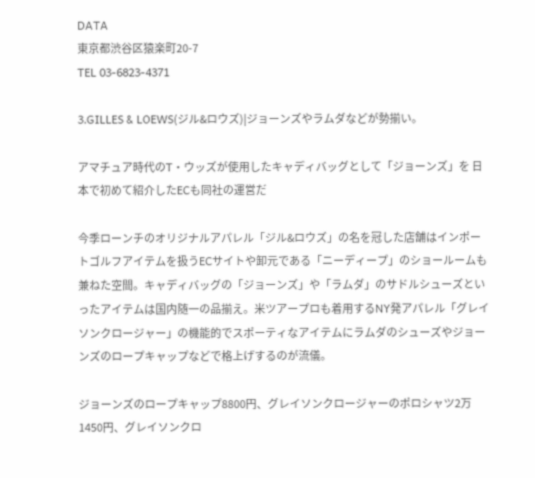DATA
東京都渋谷区猿楽町20-7
TEL 03-6823-4371

3.GILLES & LOEWS(ジル&ロウズ)|ジョーンズやラムダなどが勢揃い。

アマチュア時代のT・ウッズが使用したキャディバッグとして「ジョーンズ」を 日本で初めて紹介したECも同社の運営だ

今季ローンチのオリジナルアパレル「ジル&ロウズ」の名を冠した店舗はインポートゴルフアイテムを扱うECサイトや卸元である「ニーディープ」のショールームも兼ねた空間。キャディバッグの「ジョーンズ」や「ラムダ」のサドルシューズといったアイテムは国内随一の品揃え。米ツアープロも着用するNY発アパレル「グレイソンクロージャー」の機能的でスポーティなアイテムにラムダのシューズやジョーンズのロープキャップなどで格上げするのが流儀。

ジョーンズのロープキャップ8800円、グレイソンクロージャーのポロシャツ2万1450円、グレイソンクロ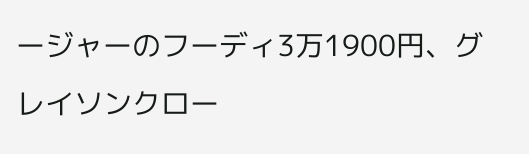ージャーのフーディ3万1900円、グレイソンクロー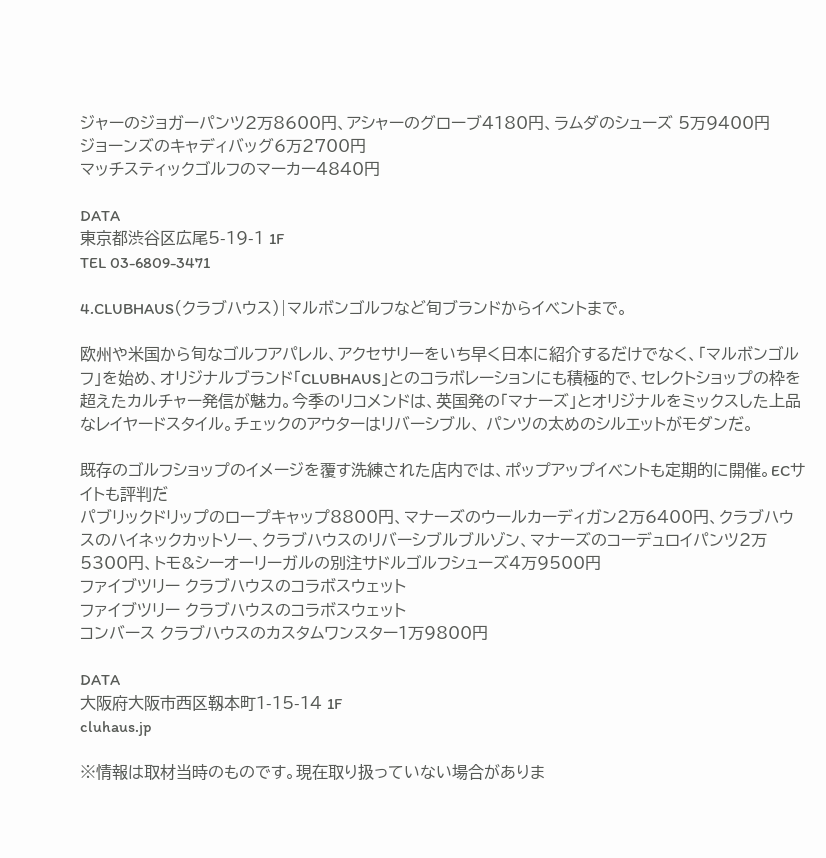ジャーのジョガーパンツ2万8600円、アシャーのグローブ4180円、ラムダのシューズ 5万9400円
ジョーンズのキャディバッグ6万2700円
マッチスティックゴルフのマーカー4840円

DATA
東京都渋谷区広尾5-19-1 1F
TEL 03-6809-3471

4.CLUBHAUS(クラブハウス)|マルボンゴルフなど旬ブランドからイベントまで。

欧州や米国から旬なゴルフアパレル、アクセサリーをいち早く日本に紹介するだけでなく、「マルボンゴルフ」を始め、オリジナルブランド「CLUBHAUS」とのコラボレーションにも積極的で、セレクトショップの枠を超えたカルチャー発信が魅力。今季のリコメンドは、英国発の「マナーズ」とオリジナルをミックスした上品なレイヤードスタイル。チェックのアウターはリバーシブル、 パンツの太めのシルエットがモダンだ。

既存のゴルフショップのイメージを覆す洗練された店内では、ポップアップイベントも定期的に開催。ECサイトも評判だ
パブリックドリップのロープキャップ8800円、マナーズのウールカーディガン2万6400円、クラブハウスのハイネックカットソー、クラブハウスのリバーシブルブルゾン、マナーズのコーデュロイパンツ2万5300円、トモ&シーオーリーガルの別注サドルゴルフシューズ4万9500円
ファイブツリー クラブハウスのコラボスウェット
ファイブツリー クラブハウスのコラボスウェット
コンバース クラブハウスのカスタムワンスター1万9800円

DATA
大阪府大阪市西区靱本町1-15-14 1F
cluhaus.jp

※情報は取材当時のものです。現在取り扱っていない場合がありま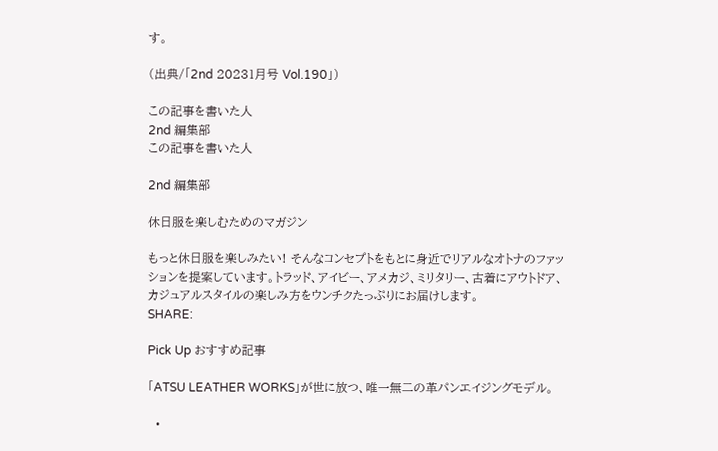す。

(出典/「2nd 20231月号 Vol.190」)

この記事を書いた人
2nd 編集部
この記事を書いた人

2nd 編集部

休日服を楽しむためのマガジン

もっと休日服を楽しみたい! そんなコンセプトをもとに身近でリアルなオトナのファッションを提案しています。トラッド、アイビー、アメカジ、ミリタリー、古着にアウトドア、カジュアルスタイルの楽しみ方をウンチクたっぷりにお届けします。
SHARE:

Pick Up おすすめ記事

「ATSU LEATHER WORKS」が世に放つ、唯一無二の革パンエイジングモデル。

  •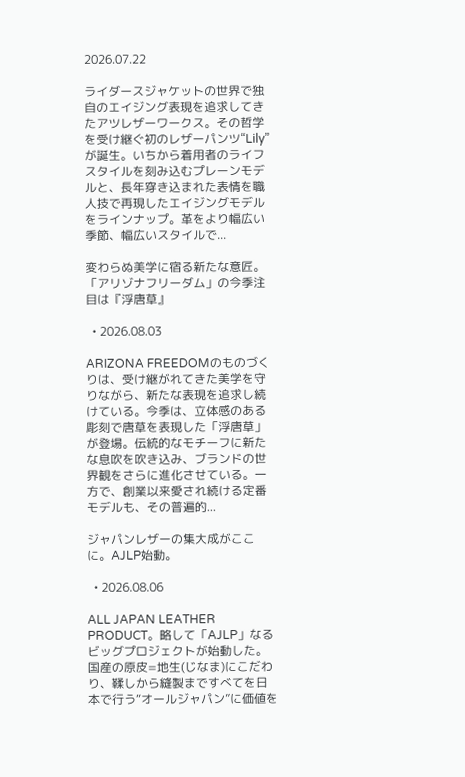2026.07.22

ライダースジャケットの世界で独自のエイジング表現を追求してきたアツレザーワークス。その哲学を受け継ぐ初のレザーパンツ“Lily”が誕生。いちから着用者のライフスタイルを刻み込むプレーンモデルと、長年穿き込まれた表情を職人技で再現したエイジングモデルをラインナップ。革をより幅広い季節、幅広いスタイルで...

変わらぬ美学に宿る新たな意匠。「アリゾナフリーダム」の今季注目は『浮唐草』

  • 2026.08.03

ARIZONA FREEDOMのものづくりは、受け継がれてきた美学を守りながら、新たな表現を追求し続けている。今季は、立体感のある彫刻で唐草を表現した「浮唐草」が登場。伝統的なモチーフに新たな息吹を吹き込み、ブランドの世界観をさらに進化させている。一方で、創業以来愛され続ける定番モデルも、その普遍的...

ジャパンレザーの集大成がここに。AJLP始動。

  • 2026.08.06

ALL JAPAN LEATHER PRODUCT。略して「AJLP」なるビッグプロジェクトが始動した。国産の原皮=地生(じなま)にこだわり、鞣しから縫製まですべてを日本で行う“オールジャパン”に価値を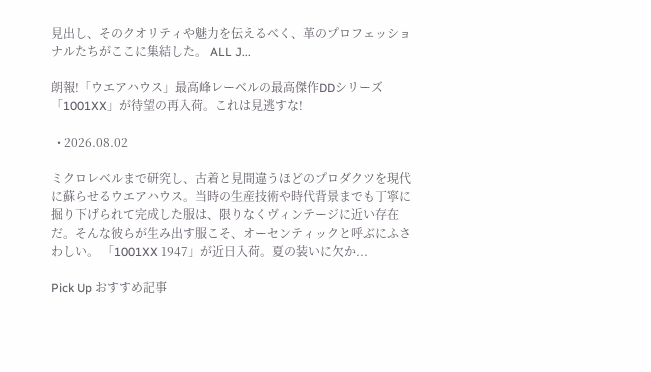見出し、そのクオリティや魅力を伝えるべく、革のプロフェッショナルたちがここに集結した。 ALL J...

朗報!「ウエアハウス」最高峰レーベルの最高傑作DDシリーズ「1001XX」が待望の再入荷。これは見逃すな!

  • 2026.08.02

ミクロレベルまで研究し、古着と見間違うほどのプロダクツを現代に蘇らせるウエアハウス。当時の生産技術や時代背景までも丁寧に掘り下げられて完成した服は、限りなくヴィンテージに近い存在だ。そんな彼らが生み出す服こそ、オーセンティックと呼ぶにふさわしい。 「1001XX 1947」が近日入荷。夏の装いに欠か...

Pick Up おすすめ記事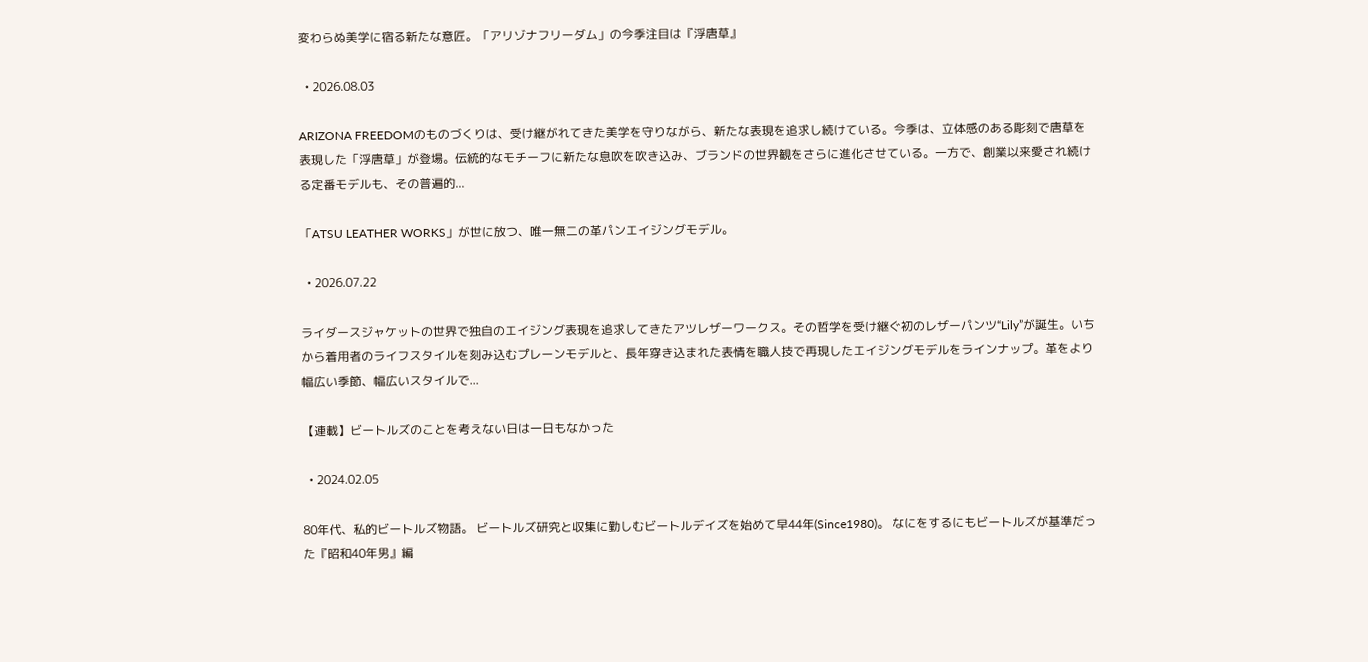変わらぬ美学に宿る新たな意匠。「アリゾナフリーダム」の今季注目は『浮唐草』

  • 2026.08.03

ARIZONA FREEDOMのものづくりは、受け継がれてきた美学を守りながら、新たな表現を追求し続けている。今季は、立体感のある彫刻で唐草を表現した「浮唐草」が登場。伝統的なモチーフに新たな息吹を吹き込み、ブランドの世界観をさらに進化させている。一方で、創業以来愛され続ける定番モデルも、その普遍的...

「ATSU LEATHER WORKS」が世に放つ、唯一無二の革パンエイジングモデル。

  • 2026.07.22

ライダースジャケットの世界で独自のエイジング表現を追求してきたアツレザーワークス。その哲学を受け継ぐ初のレザーパンツ“Lily”が誕生。いちから着用者のライフスタイルを刻み込むプレーンモデルと、長年穿き込まれた表情を職人技で再現したエイジングモデルをラインナップ。革をより幅広い季節、幅広いスタイルで...

【連載】ビートルズのことを考えない日は一日もなかった

  • 2024.02.05

80年代、私的ビートルズ物語。 ビートルズ研究と収集に勤しむビートルデイズを始めて早44年(Since1980)。 なにをするにもビートルズが基準だった『昭和40年男』編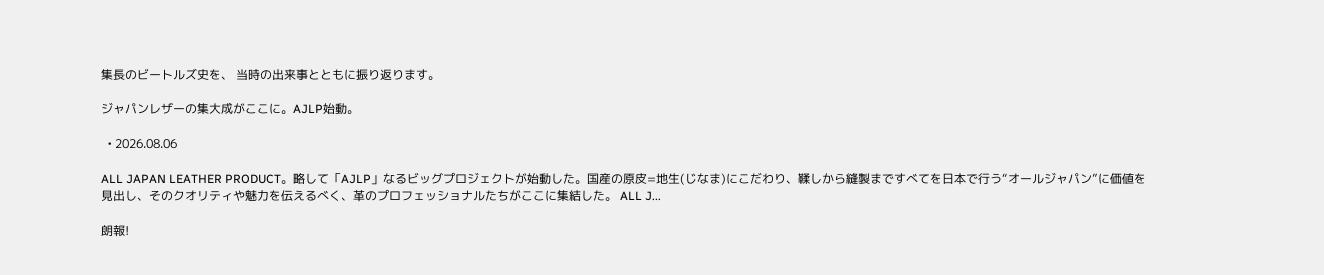集長のビートルズ史を、 当時の出来事とともに振り返ります。

ジャパンレザーの集大成がここに。AJLP始動。

  • 2026.08.06

ALL JAPAN LEATHER PRODUCT。略して「AJLP」なるビッグプロジェクトが始動した。国産の原皮=地生(じなま)にこだわり、鞣しから縫製まですべてを日本で行う“オールジャパン”に価値を見出し、そのクオリティや魅力を伝えるべく、革のプロフェッショナルたちがここに集結した。 ALL J...

朗報!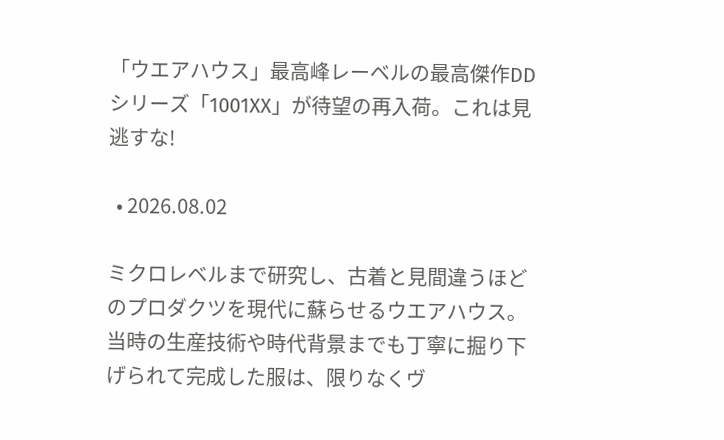「ウエアハウス」最高峰レーベルの最高傑作DDシリーズ「1001XX」が待望の再入荷。これは見逃すな!

  • 2026.08.02

ミクロレベルまで研究し、古着と見間違うほどのプロダクツを現代に蘇らせるウエアハウス。当時の生産技術や時代背景までも丁寧に掘り下げられて完成した服は、限りなくヴ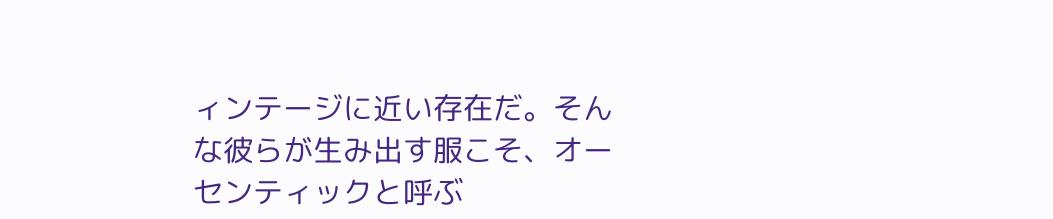ィンテージに近い存在だ。そんな彼らが生み出す服こそ、オーセンティックと呼ぶ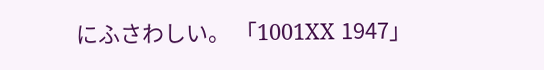にふさわしい。 「1001XX 1947」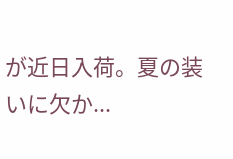が近日入荷。夏の装いに欠か...